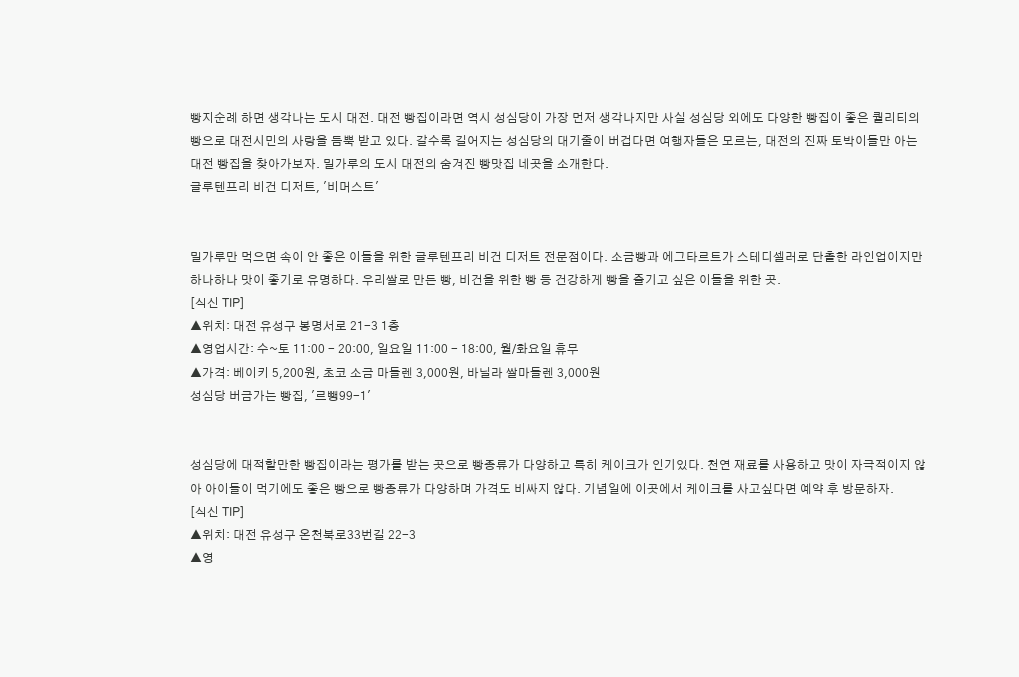빵지순례 하면 생각나는 도시 대전. 대전 빵집이라면 역시 성심당이 가장 먼저 생각나지만 사실 성심당 외에도 다양한 빵집이 좋은 퀄리티의 빵으로 대전시민의 사랑을 듬뿍 받고 있다. 갈수록 길어지는 성심당의 대기줄이 버겁다면 여행자들은 모르는, 대전의 진짜 토박이들만 아는 대전 빵집을 찾아가보자. 밀가루의 도시 대전의 숨겨진 빵맛집 네곳을 소개한다.
글루텐프리 비건 디저트, '비머스트'


밀가루만 먹으면 속이 안 좋은 이들을 위한 글루텐프리 비건 디저트 전문점이다. 소금빵과 에그타르트가 스테디셀러로 단촐한 라인업이지만 하나하나 맛이 좋기로 유명하다. 우리쌀로 만든 빵, 비건을 위한 빵 등 건강하게 빵을 즐기고 싶은 이들을 위한 곳.
[식신 TIP]
▲위치: 대전 유성구 봉명서로 21-3 1층
▲영업시간: 수~토 11:00 - 20:00, 일요일 11:00 - 18:00, 월/화요일 휴무
▲가격: 베이키 5,200원, 초코 소금 마들렌 3,000원, 바닐라 쌀마들렌 3,000원
성심당 버금가는 빵집, '르뺑99-1'


성심당에 대적할만한 빵집이라는 평가를 받는 곳으로 빵종류가 다양하고 특히 케이크가 인기있다. 천연 재료를 사용하고 맛이 자극적이지 않아 아이들이 먹기에도 좋은 빵으로 빵종류가 다양하며 가격도 비싸지 않다. 기념일에 이곳에서 케이크를 사고싶다면 예약 후 방문하자.
[식신 TIP]
▲위치: 대전 유성구 온천북로33번길 22-3
▲영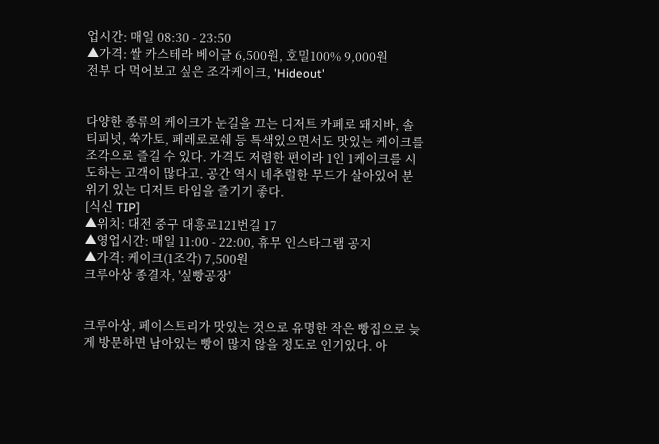업시간: 매일 08:30 - 23:50
▲가격: 쌀 카스테라 베이글 6,500원, 호밀100% 9,000원
전부 다 먹어보고 싶은 조각케이크, 'Hideout'


다양한 종류의 케이크가 눈길을 끄는 디저트 카페로 돼지바, 솔티피넛, 쑥가토, 페레로로쉐 등 특색있으면서도 맛있는 케이크를 조각으로 즐길 수 있다. 가격도 저렴한 편이라 1인 1케이크를 시도하는 고객이 많다고. 공간 역시 네추럴한 무드가 살아있어 분위기 있는 디저트 타임을 즐기기 좋다.
[식신 TIP]
▲위치: 대전 중구 대흥로121번길 17
▲영업시간: 매일 11:00 - 22:00, 휴무 인스타그램 공지
▲가격: 케이크(1조각) 7,500원
크루아상 종결자, '싶빵공장'


크루아상, 페이스트리가 맛있는 것으로 유명한 작은 빵집으로 늦게 방문하면 남아있는 빵이 많지 않을 정도로 인기있다. 아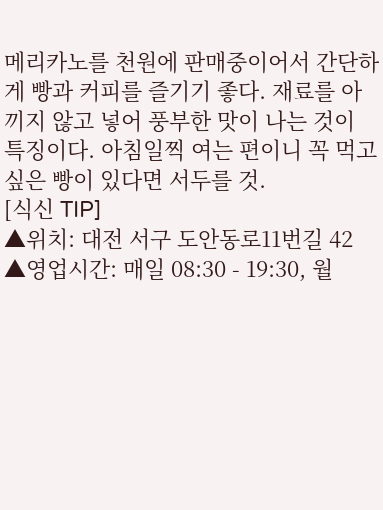메리카노를 천원에 판매중이어서 간단하게 빵과 커피를 즐기기 좋다. 재료를 아끼지 않고 넣어 풍부한 맛이 나는 것이 특징이다. 아침일찍 여는 편이니 꼭 먹고싶은 빵이 있다면 서두를 것.
[식신 TIP]
▲위치: 대전 서구 도안동로11번길 42
▲영업시간: 매일 08:30 - 19:30, 월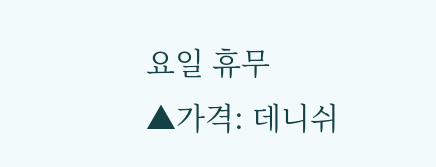요일 휴무
▲가격: 데니쉬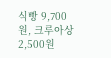식빵 9,700원, 크루아상 2,500원